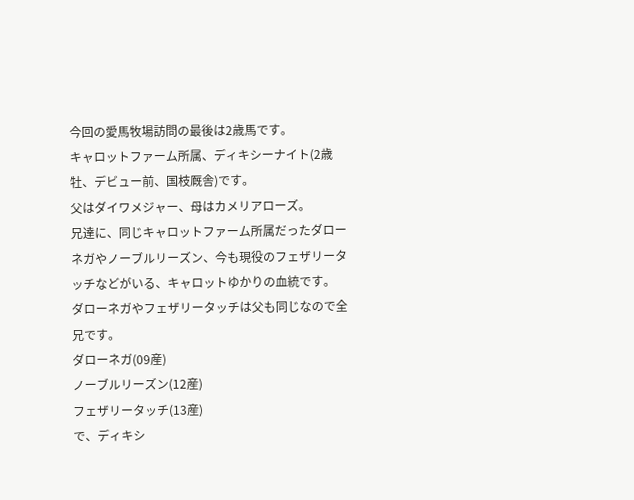今回の愛馬牧場訪問の最後は2歳馬です。
キャロットファーム所属、ディキシーナイト(2歳牡、デビュー前、国枝厩舎)です。
父はダイワメジャー、母はカメリアローズ。
兄達に、同じキャロットファーム所属だったダローネガやノーブルリーズン、今も現役のフェザリータッチなどがいる、キャロットゆかりの血統です。
ダローネガやフェザリータッチは父も同じなので全兄です。
ダローネガ(09産)
ノーブルリーズン(12産)
フェザリータッチ(13産)
で、ディキシ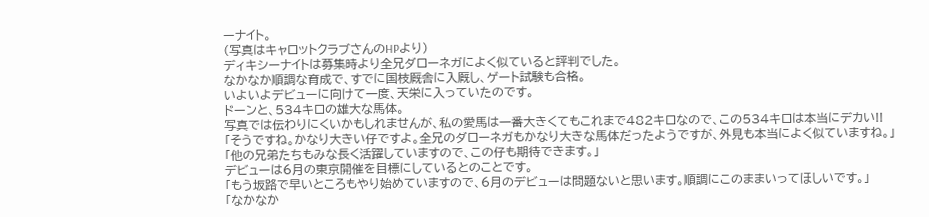ーナイト。
(写真はキャロットクラブさんのHPより)
ディキシーナイトは募集時より全兄ダローネガによく似ていると評判でした。
なかなか順調な育成で、すでに国枝厩舎に入厩し、ゲート試験も合格。
いよいよデビューに向けて一度、天栄に入っていたのです。
ドーンと、534キロの雄大な馬体。
写真では伝わりにくいかもしれませんが、私の愛馬は一番大きくてもこれまで482キロなので、この534キロは本当にデカい!!
「そうですね。かなり大きい仔ですよ。全兄のダローネガもかなり大きな馬体だったようですが、外見も本当によく似ていますね。」
「他の兄弟たちもみな長く活躍していますので、この仔も期待できます。」
デビューは6月の東京開催を目標にしているとのことです。
「もう坂路で早いところもやり始めていますので、6月のデビューは問題ないと思います。順調にこのままいってほしいです。」
「なかなか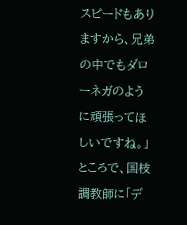スピードもありますから、兄弟の中でもダローネガのように頑張ってほしいですね。」
ところで、国枝調教師に「デ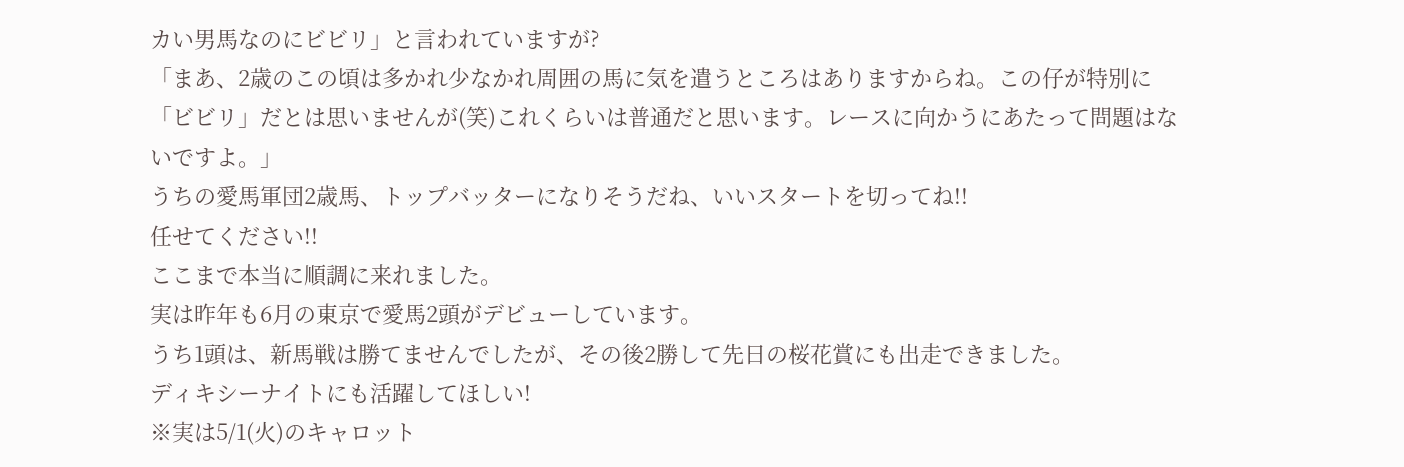カい男馬なのにビビリ」と言われていますが?
「まあ、2歳のこの頃は多かれ少なかれ周囲の馬に気を遣うところはありますからね。この仔が特別に「ビビリ」だとは思いませんが(笑)これくらいは普通だと思います。レースに向かうにあたって問題はないですよ。」
うちの愛馬軍団2歳馬、トップバッターになりそうだね、いいスタートを切ってね!!
任せてください!!
ここまで本当に順調に来れました。
実は昨年も6月の東京で愛馬2頭がデビューしています。
うち1頭は、新馬戦は勝てませんでしたが、その後2勝して先日の桜花賞にも出走できました。
ディキシーナイトにも活躍してほしい!
※実は5/1(火)のキャロット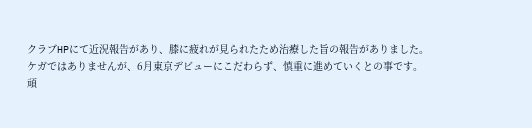クラブHPにて近況報告があり、膝に疲れが見られたため治療した旨の報告がありました。
ケガではありませんが、6月東京デビューにこだわらず、慎重に進めていくとの事です。
頑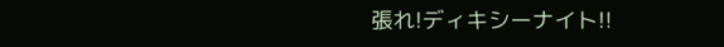張れ!ディキシーナイト!!